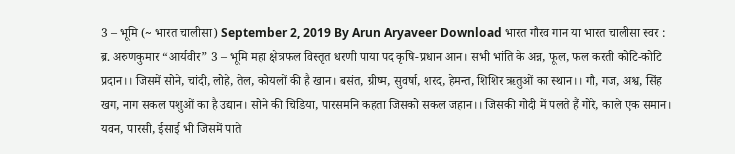3 – भूमि (~ भारत चालीसा) September 2, 2019 By Arun Aryaveer Download भारत गौरव गान या भारत चालीसा स्वर : ब्र. अरुणकुमार “आर्यवीर” 3 – भूमि महा क्षेत्रफल विस्तृत धरणी पाया पद कृषि-प्रधान आन। सभी भांति के अन्न, फूल, फल करती कोटि-कोटि प्रदान।। जिसमें सोने, चांदी, लोहे, तेल, कोयलों की है खान। बसंत, ग्रीष्म, सुवर्षा, शरद, हेमन्त, शिशिर ऋतुओं का स्थान।। गौ, गज, अश्व, सिंह खग, नाग सकल पशुओं का है उद्यान। सोने की चिडिया, पारसमनि कहता जिसको सकल जहान।। जिसकी गोदी में पलते हैं गोरे, काले एक समान। यवन, पारसी, ईसाई भी जिसमें पाते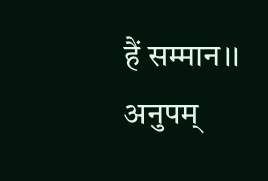हैं सम्मान।। अनुपम्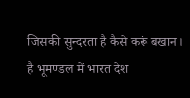जिसकी सुन्दरता है कैसे करूं बखान। है भूमण्डल में भारत देश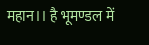महान।। है भूमण्डल में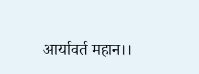आर्यावर्त महान।।